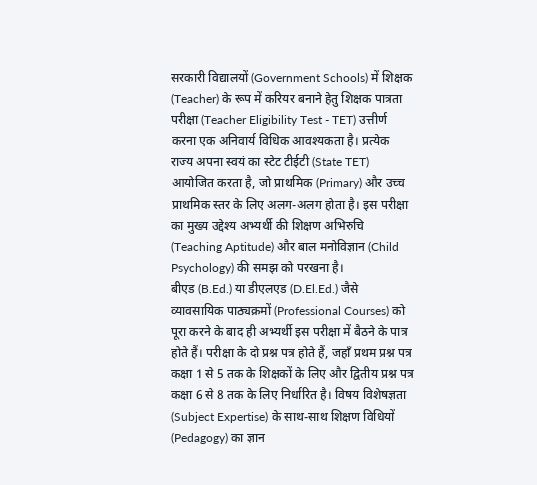सरकारी विद्यालयों (Government Schools) में शिक्षक (Teacher) के रूप में करियर बनाने हेतु शिक्षक पात्रता परीक्षा (Teacher Eligibility Test - TET) उत्तीर्ण करना एक अनिवार्य विधिक आवश्यकता है। प्रत्येक राज्य अपना स्वयं का स्टेट टीईटी (State TET) आयोजित करता है, जो प्राथमिक (Primary) और उच्च प्राथमिक स्तर के लिए अलग-अलग होता है। इस परीक्षा का मुख्य उद्देश्य अभ्यर्थी की शिक्षण अभिरुचि (Teaching Aptitude) और बाल मनोविज्ञान (Child Psychology) की समझ को परखना है।
बीएड (B.Ed.) या डीएलएड (D.El.Ed.) जैसे व्यावसायिक पाठ्यक्रमों (Professional Courses) को पूरा करने के बाद ही अभ्यर्थी इस परीक्षा में बैठने के पात्र होते हैं। परीक्षा के दो प्रश्न पत्र होते हैं, जहाँ प्रथम प्रश्न पत्र कक्षा 1 से 5 तक के शिक्षकों के लिए और द्वितीय प्रश्न पत्र कक्षा 6 से 8 तक के लिए निर्धारित है। विषय विशेषज्ञता (Subject Expertise) के साथ-साथ शिक्षण विधियों (Pedagogy) का ज्ञान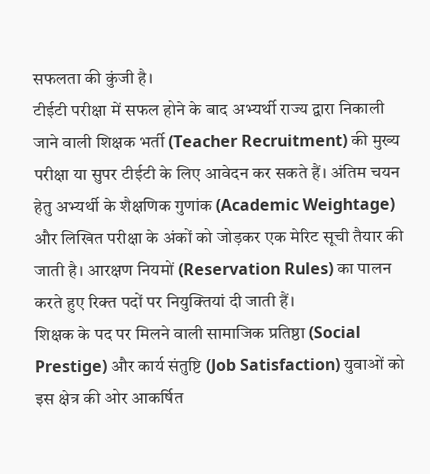सफलता की कुंजी है।
टीईटी परीक्षा में सफल होने के बाद अभ्यर्थी राज्य द्वारा निकाली जाने वाली शिक्षक भर्ती (Teacher Recruitment) की मुख्य परीक्षा या सुपर टीईटी के लिए आवेदन कर सकते हैं। अंतिम चयन हेतु अभ्यर्थी के शैक्षणिक गुणांक (Academic Weightage) और लिखित परीक्षा के अंकों को जोड़कर एक मेरिट सूची तैयार की जाती है। आरक्षण नियमों (Reservation Rules) का पालन करते हुए रिक्त पदों पर नियुक्तियां दी जाती हैं।
शिक्षक के पद पर मिलने वाली सामाजिक प्रतिष्ठा (Social Prestige) और कार्य संतुष्टि (Job Satisfaction) युवाओं को इस क्षेत्र की ओर आकर्षित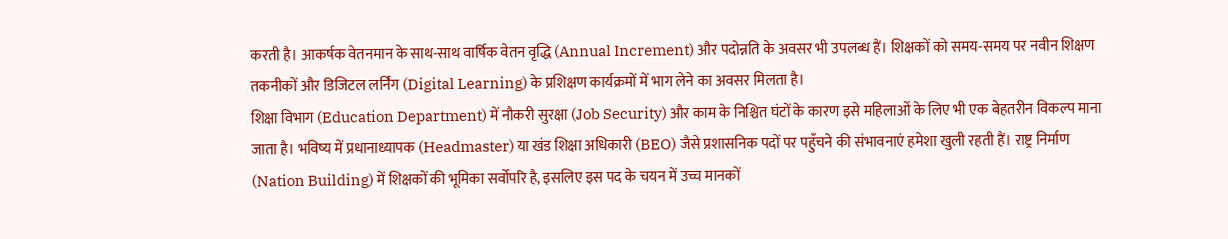करती है। आकर्षक वेतनमान के साथ-साथ वार्षिक वेतन वृद्धि (Annual Increment) और पदोन्नति के अवसर भी उपलब्ध हैं। शिक्षकों को समय-समय पर नवीन शिक्षण तकनीकों और डिजिटल लर्निंग (Digital Learning) के प्रशिक्षण कार्यक्रमों में भाग लेने का अवसर मिलता है।
शिक्षा विभाग (Education Department) में नौकरी सुरक्षा (Job Security) और काम के निश्चित घंटों के कारण इसे महिलाओं के लिए भी एक बेहतरीन विकल्प माना जाता है। भविष्य में प्रधानाध्यापक (Headmaster) या खंड शिक्षा अधिकारी (BEO) जैसे प्रशासनिक पदों पर पहुँचने की संभावनाएं हमेशा खुली रहती हैं। राष्ट्र निर्माण (Nation Building) में शिक्षकों की भूमिका सर्वोपरि है, इसलिए इस पद के चयन में उच्च मानकों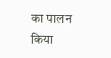का पालन किया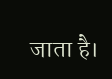जाता है।